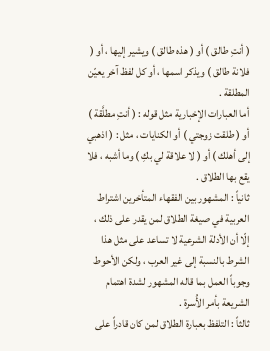( أنتِ طالق ) أو ( هذه طالق ) ويشير إليها ، أو ( فلانة طالق ) ويذكر اسمها ، أو كل لفظ آخر يعيّن المطلقة .
أما العبارات الإخبارية مثل قوله : ( أنتِ مطلَّقة ) أو ( طلقت زوجتي ) أو الكنايات ، مثل : ( اذهبي إلى أهلك ) أو ( لا علاقة لي بكِ ) وما أشبه ، فلا يقع بها الطلاق .
ثانياً : المشهور بين الفقهاء المتأخرين اشتراط العربية في صيغة الطلاق لمن يقدر على ذلك ، إلّا أن الأدلة الشرعية لا تساعد على مثل هذا الشرط بالنسبة إلى غير العرب ، ولكن الأحوط وجوباً العمل بما قاله المشهور لشدة اهتمام الشريعة بأمر الأُسرة .
ثالثاً : التلفظ بعبارة الطلاق لمن كان قادراً على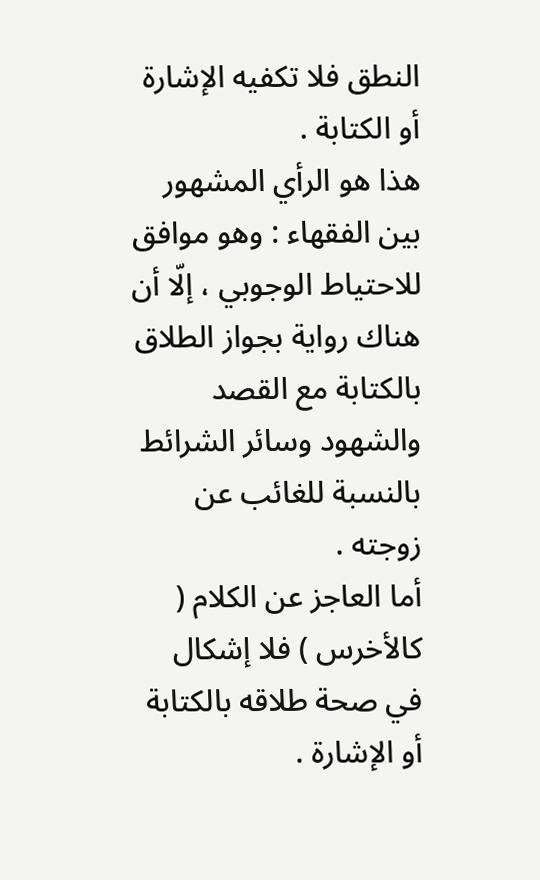النطق فلا تكفيه الإشارة أو الكتابة .
هذا هو الرأي المشهور بين الفقهاء : وهو موافق للاحتياط الوجوبي ، إلّا أن هناك رواية بجواز الطلاق بالكتابة مع القصد والشهود وسائر الشرائط بالنسبة للغائب عن زوجته .
أما العاجز عن الكلام ( كالأخرس ) فلا إشكال في صحة طلاقه بالكتابة أو الإشارة .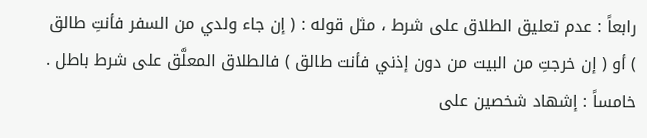رابعاً : عدم تعليق الطلاق على شرط ، مثل قوله : ( إن جاء ولدي من السفر فأنتِ طالق ) أو ( إن خرجتِ من البيت من دون إذني فأنت طالق ) فالطلاق المعلَّق على شرط باطل .
خامساً : إشهاد شخصين على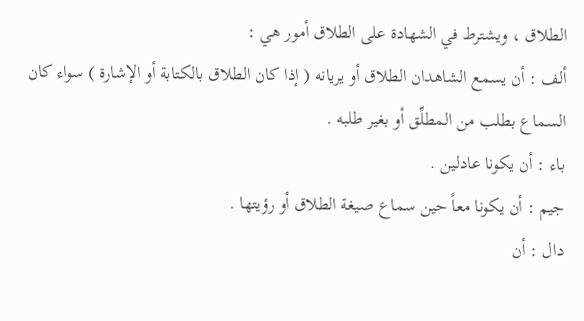الطلاق ، ويشترط في الشهادة على الطلاق أمور هي :
ألف : أن يسمع الشاهدان الطلاق أو يريانه ( إذا كان الطلاق بالكتابة أو الإشارة ) سواء كان السماع بطلب من المطلِّق أو بغير طلبه .
باء : أن يكونا عادلين .
جيم : أن يكونا معاً حين سماع صيغة الطلاق أو رؤيتها .
دال : أن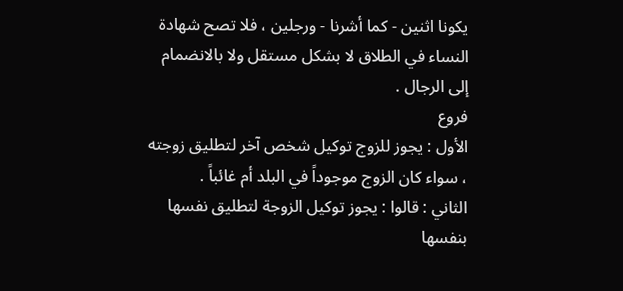يكونا اثنين - كما أشرنا - ورجلين ، فلا تصح شهادة النساء في الطلاق لا بشكل مستقل ولا بالانضمام إلى الرجال .
فروع
الأول : يجوز للزوج توكيل شخص آخر لتطليق زوجته ، سواء كان الزوج موجوداً في البلد أم غائباً .
الثاني : قالوا : يجوز توكيل الزوجة لتطليق نفسها بنفسها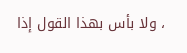، ولا بأس بهذا القول إذا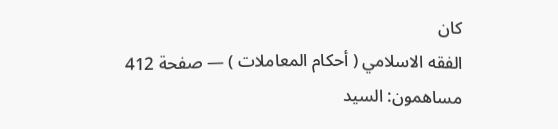كان
الفقه الاسلامي ( أحكام المعاملات ) — صفحة 412
مساهمون: السيد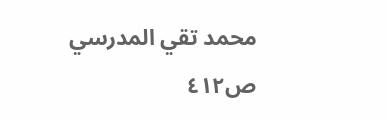محمد تقي المدرسي
ص٤١٢